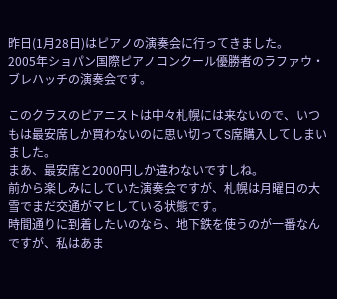昨日(1月28日)はピアノの演奏会に行ってきました。
2005年ショパン国際ピアノコンクール優勝者のラファウ・ブレハッチの演奏会です。

このクラスのピアニストは中々札幌には来ないので、いつもは最安席しか買わないのに思い切ってS席購入してしまいました。
まあ、最安席と2000円しか違わないですしね。
前から楽しみにしていた演奏会ですが、札幌は月曜日の大雪でまだ交通がマヒしている状態です。
時間通りに到着したいのなら、地下鉄を使うのが一番なんですが、私はあま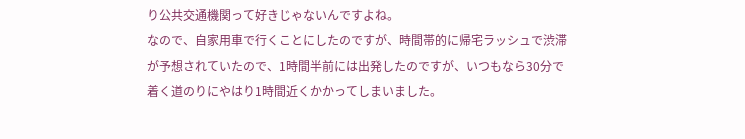り公共交通機関って好きじゃないんですよね。
なので、自家用車で行くことにしたのですが、時間帯的に帰宅ラッシュで渋滞が予想されていたので、1時間半前には出発したのですが、いつもなら30分で着く道のりにやはり1時間近くかかってしまいました。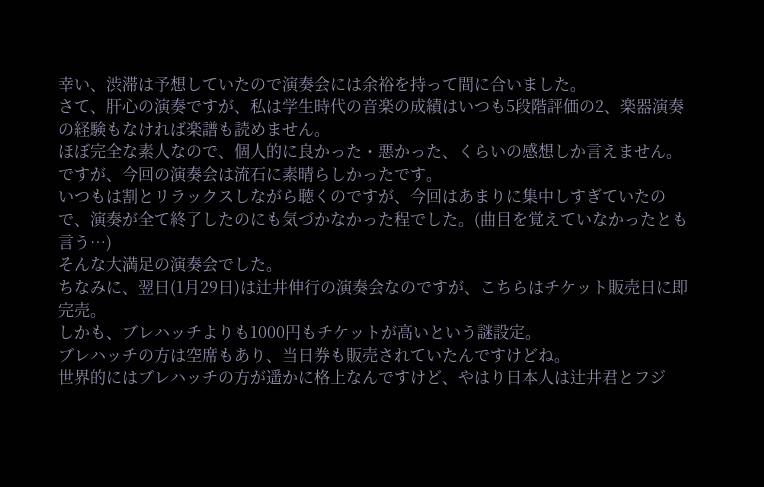幸い、渋滞は予想していたので演奏会には余裕を持って間に合いました。
さて、肝心の演奏ですが、私は学生時代の音楽の成績はいつも5段階評価の2、楽器演奏の経験もなければ楽譜も読めません。
ほぼ完全な素人なので、個人的に良かった・悪かった、くらいの感想しか言えません。
ですが、今回の演奏会は流石に素晴らしかったです。
いつもは割とリラックスしながら聴くのですが、今回はあまりに集中しすぎていたので、演奏が全て終了したのにも気づかなかった程でした。(曲目を覚えていなかったとも言う…)
そんな大満足の演奏会でした。
ちなみに、翌日(1月29日)は辻井伸行の演奏会なのですが、こちらはチケット販売日に即完売。
しかも、ブレハッチよりも1000円もチケットが高いという謎設定。
ブレハッチの方は空席もあり、当日券も販売されていたんですけどね。
世界的にはブレハッチの方が遥かに格上なんですけど、やはり日本人は辻井君とフジ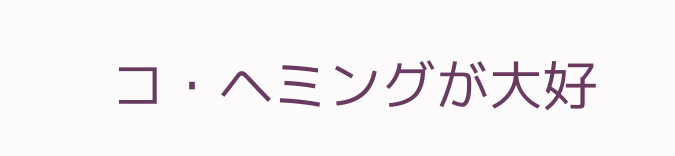コ・ヘミングが大好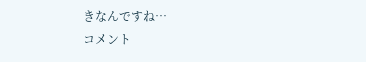きなんですね…
コメント